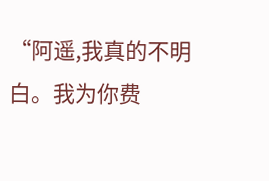“阿遥,我真的不明白。我为你费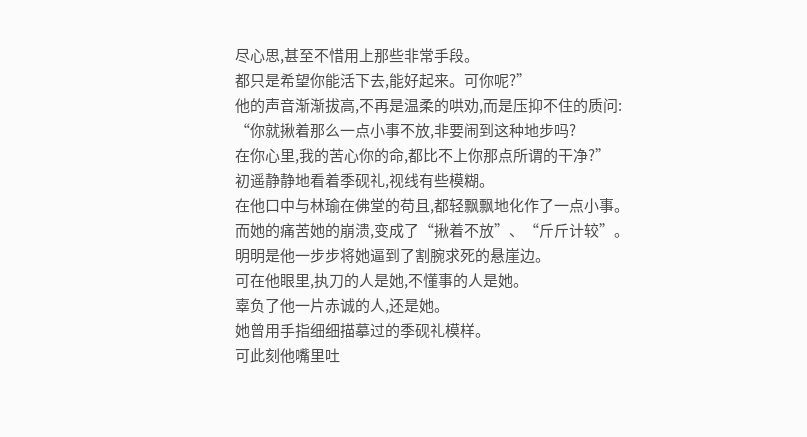尽心思,甚至不惜用上那些非常手段。
都只是希望你能活下去,能好起来。可你呢?”
他的声音渐渐拔高,不再是温柔的哄劝,而是压抑不住的质问:
“你就揪着那么一点小事不放,非要闹到这种地步吗?
在你心里,我的苦心你的命,都比不上你那点所谓的干净?”
初遥静静地看着季砚礼,视线有些模糊。
在他口中与林瑜在佛堂的苟且,都轻飘飘地化作了一点小事。
而她的痛苦她的崩溃,变成了“揪着不放”、“斤斤计较”。
明明是他一步步将她逼到了割腕求死的悬崖边。
可在他眼里,执刀的人是她,不懂事的人是她。
辜负了他一片赤诚的人,还是她。
她曾用手指细细描摹过的季砚礼模样。
可此刻他嘴里吐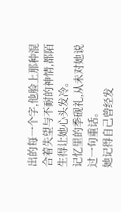出的每一个字,他脸上那种混合着失望与不耐的神情,都陌生得让她心头发冷。
记忆里的季砚礼,从未对她说过一句重话。
她记得自己曾经发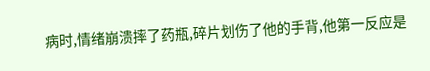病时,情绪崩溃摔了药瓶,碎片划伤了他的手背,他第一反应是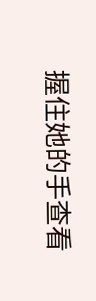握住她的手查看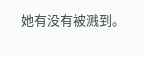她有没有被溅到。